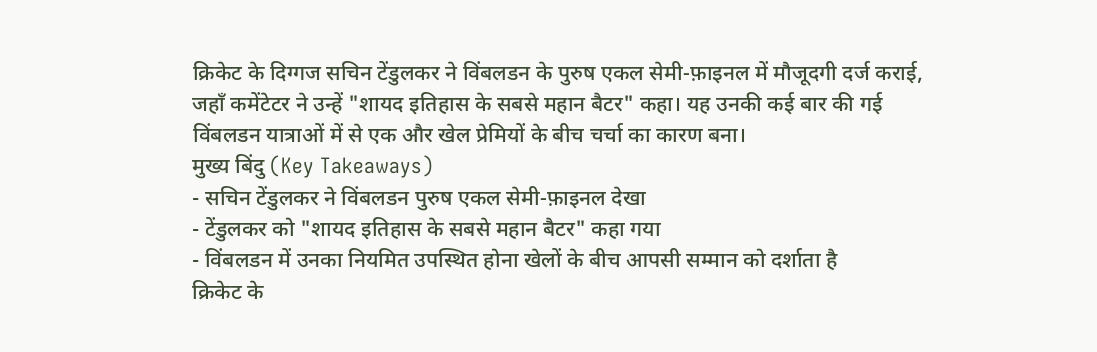क्रिकेट के दिग्गज सचिन टेंडुलकर ने विंबलडन के पुरुष एकल सेमी‑फ़ाइनल में मौजूदगी दर्ज कराई, जहाँ कमेंटेटर ने उन्हें "शायद इतिहास के सबसे महान बैटर" कहा। यह उनकी कई बार की गई विंबलडन यात्राओं में से एक और खेल प्रेमियों के बीच चर्चा का कारण बना।
मुख्य बिंदु (Key Takeaways)
- सचिन टेंडुलकर ने विंबलडन पुरुष एकल सेमी‑फ़ाइनल देखा
- टेंडुलकर को "शायद इतिहास के सबसे महान बैटर" कहा गया
- विंबलडन में उनका नियमित उपस्थित होना खेलों के बीच आपसी सम्मान को दर्शाता है
क्रिकेट के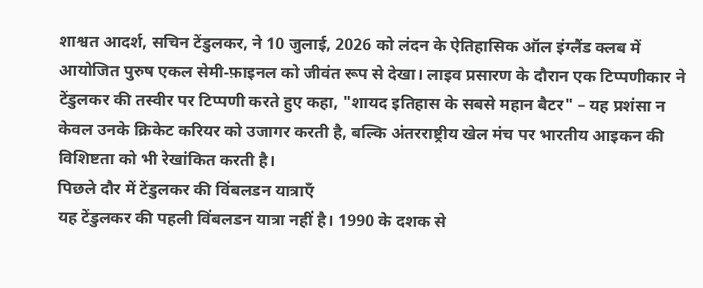शाश्वत आदर्श, सचिन टेंडुलकर, ने 10 जुलाई, 2026 को लंदन के ऐतिहासिक ऑल इंग्लैंड क्लब में आयोजित पुरुष एकल सेमी‑फ़ाइनल को जीवंत रूप से देखा। लाइव प्रसारण के दौरान एक टिप्पणीकार ने टेंडुलकर की तस्वीर पर टिप्पणी करते हुए कहा, "शायद इतिहास के सबसे महान बैटर" – यह प्रशंसा न केवल उनके क्रिकेट करियर को उजागर करती है, बल्कि अंतरराष्ट्रीय खेल मंच पर भारतीय आइकन की विशिष्टता को भी रेखांकित करती है।
पिछले दौर में टेंडुलकर की विंबलडन यात्राएँ
यह टेंडुलकर की पहली विंबलडन यात्रा नहीं है। 1990 के दशक से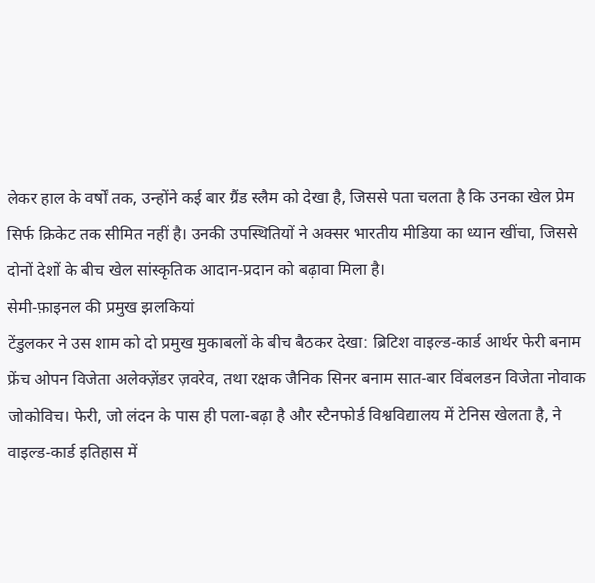लेकर हाल के वर्षों तक, उन्होंने कई बार ग्रैंड स्लैम को देखा है, जिससे पता चलता है कि उनका खेल प्रेम सिर्फ क्रिकेट तक सीमित नहीं है। उनकी उपस्थितियों ने अक्सर भारतीय मीडिया का ध्यान खींचा, जिससे दोनों देशों के बीच खेल सांस्कृतिक आदान‑प्रदान को बढ़ावा मिला है।
सेमी‑फ़ाइनल की प्रमुख झलकियां
टेंडुलकर ने उस शाम को दो प्रमुख मुकाबलों के बीच बैठकर देखा: ब्रिटिश वाइल्ड‑कार्ड आर्थर फेरी बनाम फ्रेंच ओपन विजेता अलेक्ज़ेंडर ज़वरेव, तथा रक्षक जैनिक सिनर बनाम सात‑बार विंबलडन विजेता नोवाक जोकोविच। फेरी, जो लंदन के पास ही पला-बढ़ा है और स्टैनफोर्ड विश्वविद्यालय में टेनिस खेलता है, ने वाइल्ड‑कार्ड इतिहास में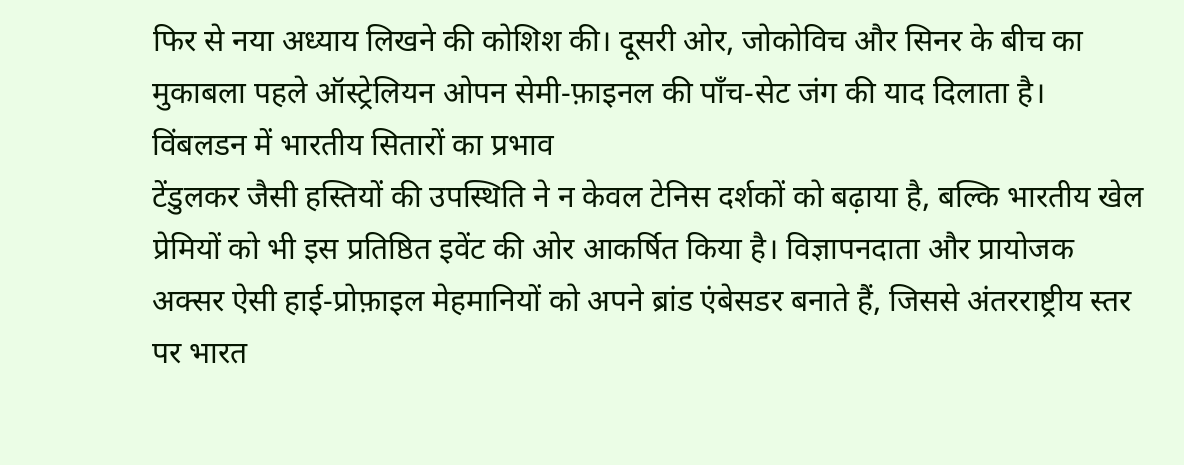फिर से नया अध्याय लिखने की कोशिश की। दूसरी ओर, जोकोविच और सिनर के बीच का मुकाबला पहले ऑस्ट्रेलियन ओपन सेमी‑फ़ाइनल की पाँच‑सेट जंग की याद दिलाता है।
विंबलडन में भारतीय सितारों का प्रभाव
टेंडुलकर जैसी हस्तियों की उपस्थिति ने न केवल टेनिस दर्शकों को बढ़ाया है, बल्कि भारतीय खेल प्रेमियों को भी इस प्रतिष्ठित इवेंट की ओर आकर्षित किया है। विज्ञापनदाता और प्रायोजक अक्सर ऐसी हाई‑प्रोफ़ाइल मेहमानियों को अपने ब्रांड एंबेसडर बनाते हैं, जिससे अंतरराष्ट्रीय स्तर पर भारत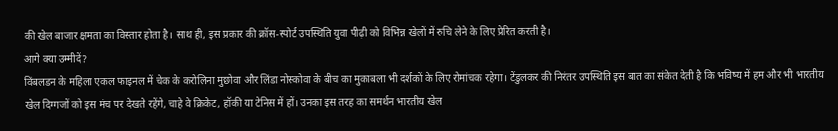की खेल बाजार क्षमता का विस्तार होता है। साथ ही, इस प्रकार की क्रॉस‑स्पोर्ट उपस्थिति युवा पीढ़ी को विभिन्न खेलों में रुचि लेने के लिए प्रेरित करती है।
आगे क्या उम्मीदें?
विंबलडन के महिला एकल फाइनल में चेक के करोलिना मुछोवा और लिंडा नोस्कोवा के बीच का मुकाबला भी दर्शकों के लिए रोमांचक रहेगा। टेंडुलकर की निरंतर उपस्थिति इस बात का संकेत देती है कि भविष्य में हम और भी भारतीय खेल दिग्गजों को इस मंच पर देखते रहेंगे, चाहे वे क्रिकेट, हॉकी या टेनिस में हों। उनका इस तरह का समर्थन भारतीय खेल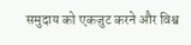समुदाय को एकजुट करने और विश्व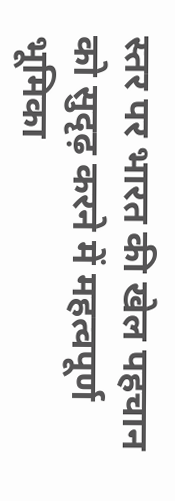स्तर पर भारत की खेल पहचान को सुदृढ़ करने में महत्वपूर्ण भूमिका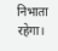निभाता रहेगा।